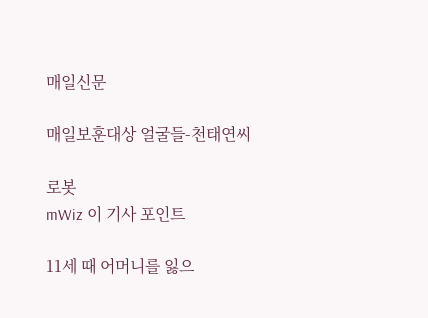매일신문

매일보훈대상 얼굴들-천태연씨

로봇
mWiz 이 기사 포인트

11세 때 어머니를 잃으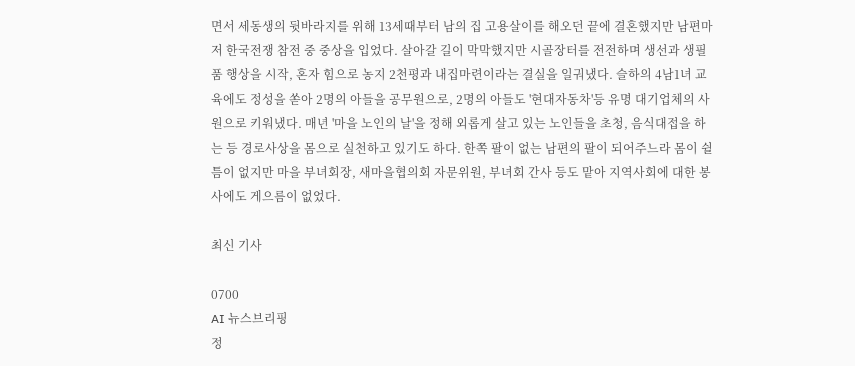면서 세동생의 뒷바라지를 위해 13세때부터 남의 집 고용살이를 해오던 끝에 결혼했지만 남편마저 한국전쟁 참전 중 중상을 입었다. 살아갈 길이 막막했지만 시골장터를 전전하며 생선과 생필품 행상을 시작, 혼자 힘으로 농지 2천평과 내집마련이라는 결실을 일궈냈다. 슬하의 4남1녀 교육에도 정성을 쏟아 2명의 아들을 공무원으로, 2명의 아들도 '현대자동차'등 유명 대기업체의 사원으로 키워냈다. 매년 '마을 노인의 날'을 정해 외롭게 살고 있는 노인들을 초청, 음식대접을 하는 등 경로사상을 몸으로 실천하고 있기도 하다. 한쪽 팔이 없는 남편의 팔이 되어주느라 몸이 쉴틈이 없지만 마을 부녀회장, 새마을협의회 자문위원, 부녀회 간사 등도 맡아 지역사회에 대한 봉사에도 게으름이 없었다.

최신 기사

0700
AI 뉴스브리핑
정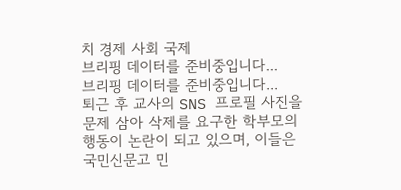치 경제 사회 국제
브리핑 데이터를 준비중입니다...
브리핑 데이터를 준비중입니다...
퇴근 후 교사의 SNS 프로필 사진을 문제 삼아 삭제를 요구한 학부모의 행동이 논란이 되고 있으며, 이들은 국민신문고 민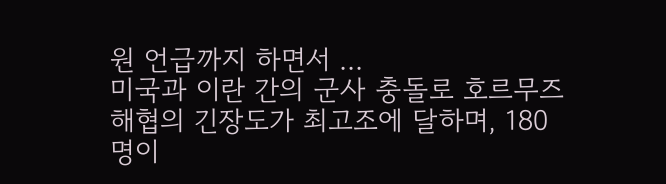원 언급까지 하면서 ...
미국과 이란 간의 군사 충돌로 호르무즈 해협의 긴장도가 최고조에 달하며, 180명이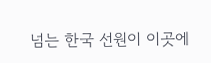넘는 한국 선원이 이곳에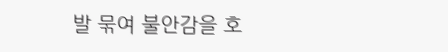발 묶여 불안감을 호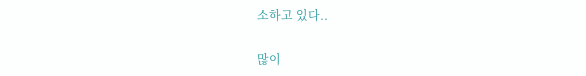소하고 있다..

많이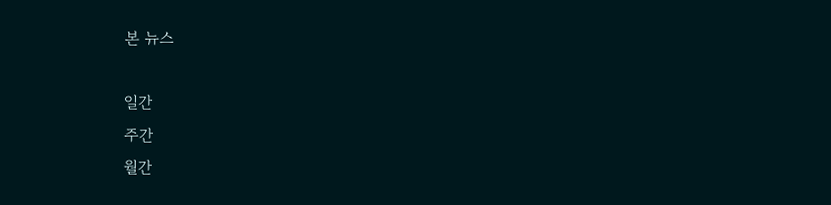본 뉴스

일간
주간
월간